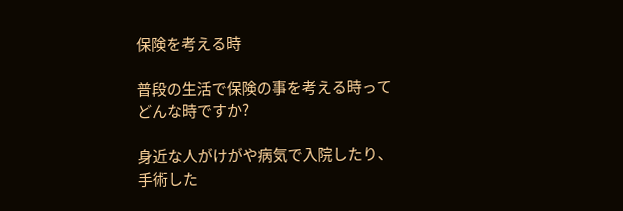保険を考える時

普段の生活で保険の事を考える時ってどんな時ですか?

身近な人がけがや病気で入院したり、手術した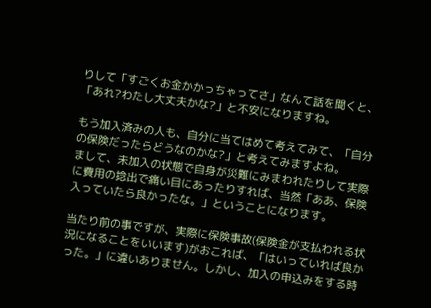りして「すごくお金かかっちゃってさ」なんて話を聞くと、「あれ?わたし大丈夫かな?」と不安になりますね。

もう加入済みの人も、自分に当てはめて考えてみて、「自分の保険だったらどうなのかな?」と考えてみますよね。
まして、未加入の状態で自身が災難にみまわれたりして実際に費用の捻出で痛い目にあったりすれば、当然「ああ、保険入っていたら良かったな。」ということになります。

当たり前の事ですが、実際に保険事故(保険金が支払われる状況になることをいいます)がおこれば、「はいっていれば良かった。」に違いありません。しかし、加入の申込みをする時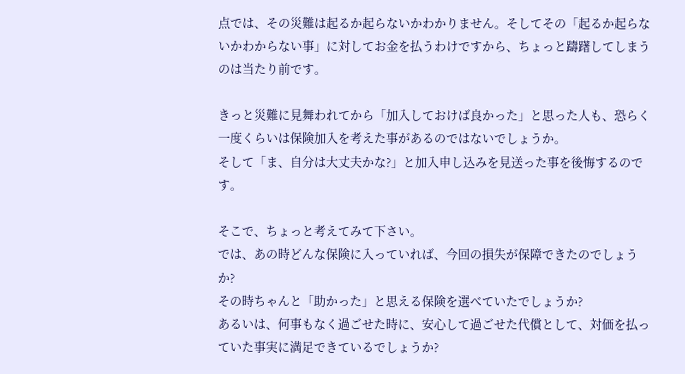点では、その災難は起るか起らないかわかりません。そしてその「起るか起らないかわからない事」に対してお金を払うわけですから、ちょっと躊躇してしまうのは当たり前です。

きっと災難に見舞われてから「加入しておけば良かった」と思った人も、恐らく一度くらいは保険加入を考えた事があるのではないでしょうか。
そして「ま、自分は大丈夫かな?」と加入申し込みを見送った事を後悔するのです。

そこで、ちょっと考えてみて下さい。
では、あの時どんな保険に入っていれば、今回の損失が保障できたのでしょうか?
その時ちゃんと「助かった」と思える保険を選べていたでしょうか?
あるいは、何事もなく過ごせた時に、安心して過ごせた代償として、対価を払っていた事実に満足できているでしょうか?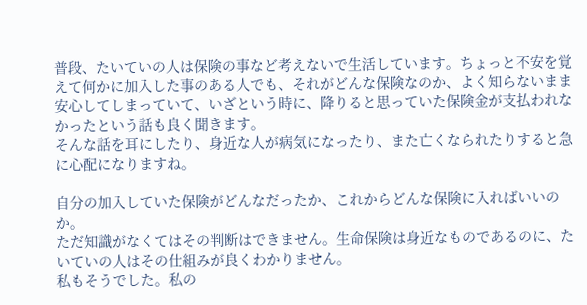普段、たいていの人は保険の事など考えないで生活しています。ちょっと不安を覚えて何かに加入した事のある人でも、それがどんな保険なのか、よく知らないまま安心してしまっていて、いざという時に、降りると思っていた保険金が支払われなかったという話も良く聞きます。
そんな話を耳にしたり、身近な人が病気になったり、また亡くなられたりすると急に心配になりますね。

自分の加入していた保険がどんなだったか、これからどんな保険に入ればいいのか。
ただ知識がなくてはその判断はできません。生命保険は身近なものであるのに、たいていの人はその仕組みが良くわかりません。
私もそうでした。私の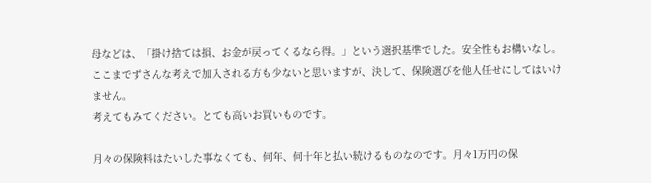母などは、「掛け捨ては損、お金が戻ってくるなら得。」という選択基準でした。安全性もお構いなし。
ここまでずさんな考えで加入される方も少ないと思いますが、決して、保険選びを他人任せにしてはいけません。
考えてもみてください。とても高いお買いものです。

月々の保険料はたいした事なくても、何年、何十年と払い続けるものなのです。月々1万円の保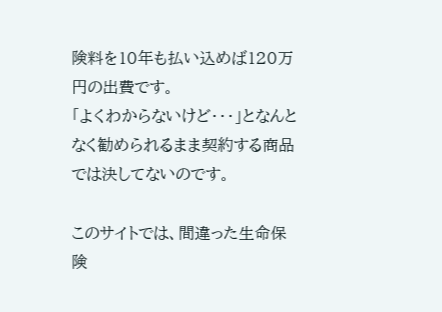険料を10年も払い込めば120万円の出費です。
「よくわからないけど・・・」となんとなく勧められるまま契約する商品では決してないのです。

このサイトでは、間違った生命保険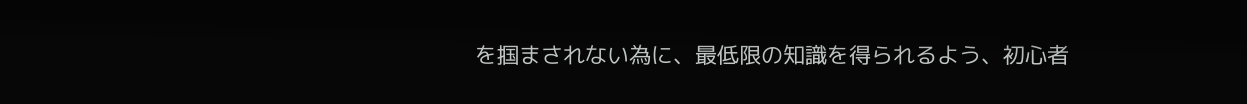を掴まされない為に、最低限の知識を得られるよう、初心者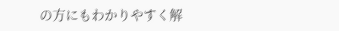の方にもわかりやすく解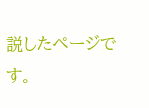説したページです。